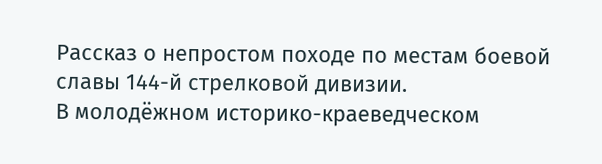Рассказ о непростом походе по местам боевой славы 144-й стрелковой дивизии.
В молодёжном историко-краеведческом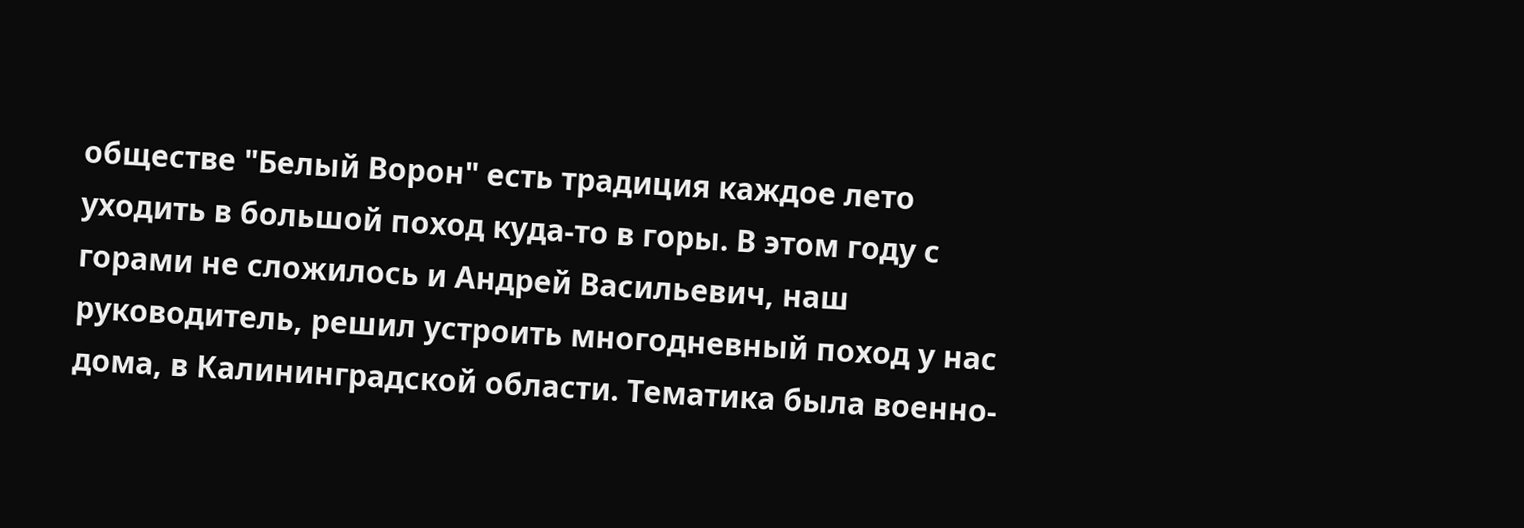обществе "Белый Ворон" есть традиция каждое лето уходить в большой поход куда-то в горы. В этом году с горами не сложилось и Андрей Васильевич, наш руководитель, решил устроить многодневный поход у нас дома, в Калининградской области. Тематика была военно-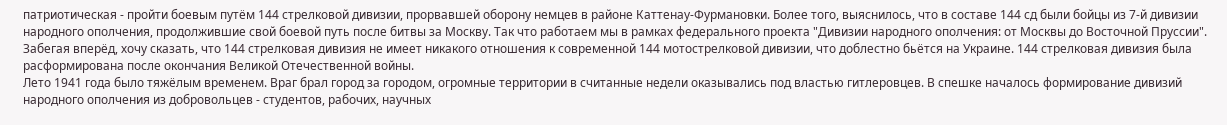патриотическая - пройти боевым путём 144 стрелковой дивизии, прорвавшей оборону немцев в районе Каттенау-Фурмановки. Более того, выяснилось, что в составе 144 сд были бойцы из 7-й дивизии народного ополчения, продолжившие свой боевой путь после битвы за Москву. Так что работаем мы в рамках федерального проекта "Дивизии народного ополчения: от Москвы до Восточной Пруссии".
Забегая вперёд, хочу сказать, что 144 стрелковая дивизия не имеет никакого отношения к современной 144 мотострелковой дивизии, что доблестно бьётся на Украине. 144 стрелковая дивизия была расформирована после окончания Великой Отечественной войны.
Лето 1941 года было тяжёлым временем. Враг брал город за городом, огромные территории в считанные недели оказывались под властью гитлеровцев. В спешке началось формирование дивизий народного ополчения из добровольцев - студентов, рабочих, научных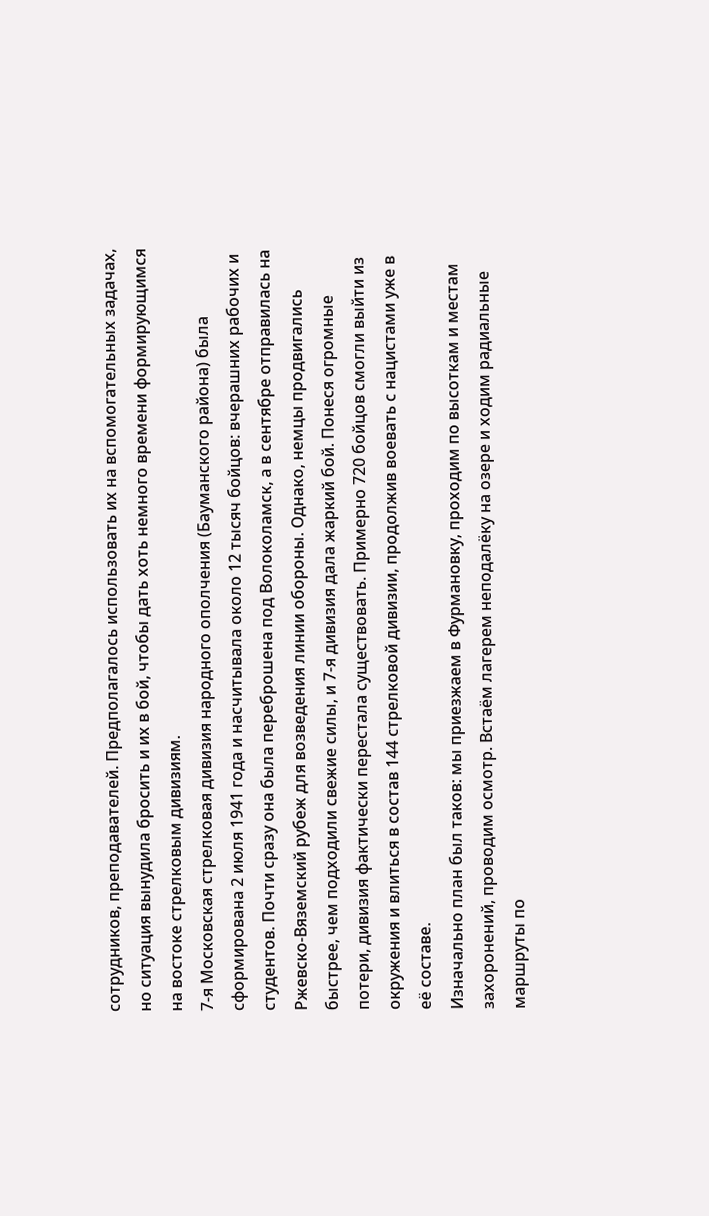сотрудников, преподавателей. Предполагалось использовать их на вспомогательных задачах, но ситуация вынудила бросить и их в бой, чтобы дать хоть немного времени формирующимся на востоке стрелковым дивизиям.
7-я Московская стрелковая дивизия народного ополчения (Бауманского района) была сформирована 2 июля 1941 года и насчитывала около 12 тысяч бойцов: вчерашних рабочих и студентов. Почти сразу она была переброшена под Волоколамск, а в сентябре отправилась на Ржевско-Вяземский рубеж для возведения линии обороны. Однако, немцы продвигались быстрее, чем подходили свежие силы, и 7-я дивизия дала жаркий бой. Понеся огромные потери, дивизия фактически перестала существовать. Примерно 720 бойцов смогли выйти из окружения и влиться в состав 144 стрелковой дивизии, продолжив воевать с нацистами уже в её составе.
Изначально план был таков: мы приезжаем в Фурмановку, проходим по высоткам и местам захоронений, проводим осмотр. Встаём лагерем неподалёку на озере и ходим радиальные маршруты по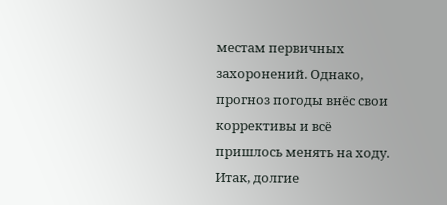местам первичных захоронений. Однако, прогноз погоды внёс свои коррективы и всё пришлось менять на ходу.
Итак, долгие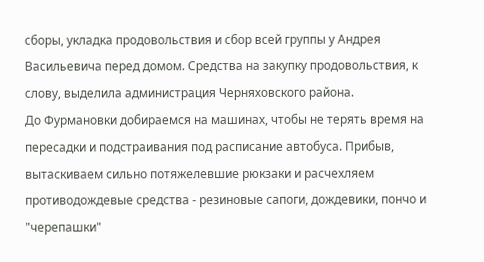сборы, укладка продовольствия и сбор всей группы у Андрея Васильевича перед домом. Средства на закупку продовольствия, к слову, выделила администрация Черняховского района.
До Фурмановки добираемся на машинах, чтобы не терять время на пересадки и подстраивания под расписание автобуса. Прибыв, вытаскиваем сильно потяжелевшие рюкзаки и расчехляем противодождевые средства - резиновые сапоги, дождевики, пончо и "черепашки"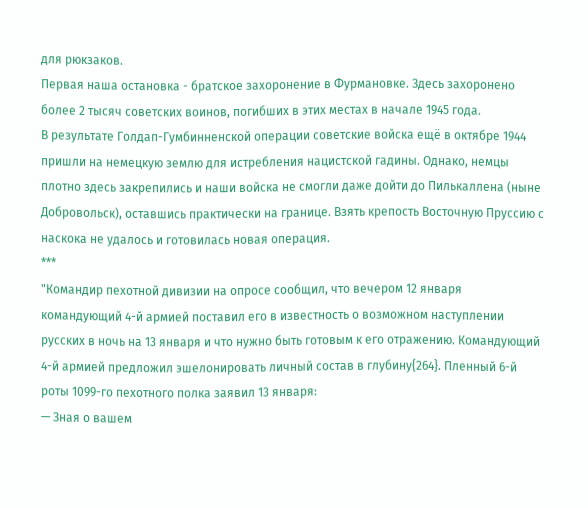для рюкзаков.
Первая наша остановка - братское захоронение в Фурмановке. Здесь захоронено более 2 тысяч советских воинов, погибших в этих местах в начале 1945 года.
В результате Голдап-Гумбинненской операции советские войска ещё в октябре 1944 пришли на немецкую землю для истребления нацистской гадины. Однако, немцы плотно здесь закрепились и наши войска не смогли даже дойти до Пилькаллена (ныне Добровольск), оставшись практически на границе. Взять крепость Восточную Пруссию с наскока не удалось и готовилась новая операция.
***
"Командир пехотной дивизии на опросе сообщил, что вечером 12 января командующий 4-й армией поставил его в известность о возможном наступлении русских в ночь на 13 января и что нужно быть готовым к его отражению. Командующий 4-й армией предложил эшелонировать личный состав в глубину{264}. Пленный 6-й роты 1099-го пехотного полка заявил 13 января:
— Зная о вашем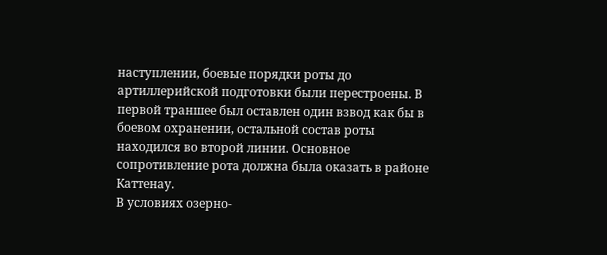наступлении, боевые порядки роты до артиллерийской подготовки были перестроены. В первой траншее был оставлен один взвод как бы в боевом охранении, остальной состав роты находился во второй линии. Основное сопротивление рота должна была оказать в районе Каттенау.
В условиях озерно-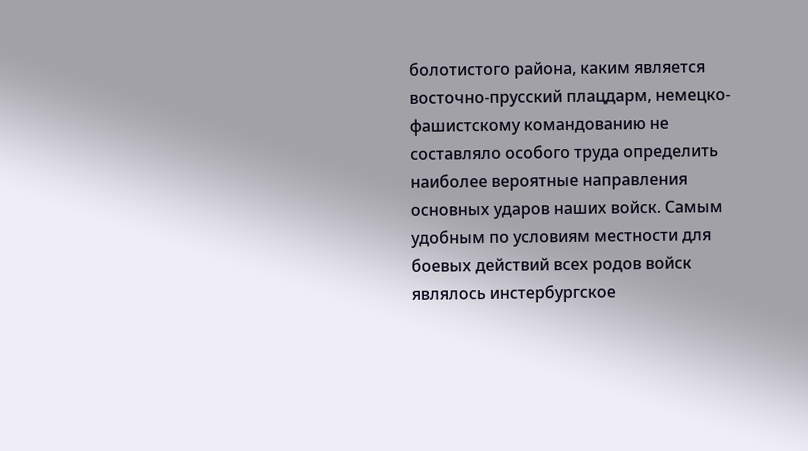болотистого района, каким является восточно-прусский плацдарм, немецко-фашистскому командованию не составляло особого труда определить наиболее вероятные направления основных ударов наших войск. Самым удобным по условиям местности для боевых действий всех родов войск являлось инстербургское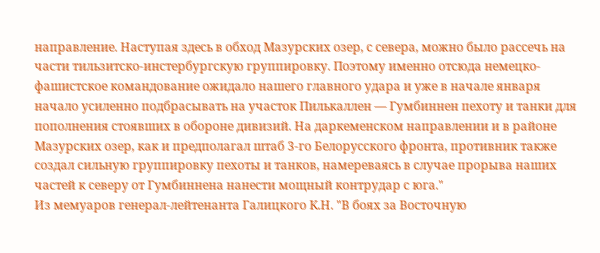направление. Наступая здесь в обход Мазурских озер, с севера, можно было рассечь на части тильзитско-инстербургскую группировку. Поэтому именно отсюда немецко-фашистское командование ожидало нашего главного удара и уже в начале января начало усиленно подбрасывать на участок Пилькаллен — Гумбиннен пехоту и танки для пополнения стоявших в обороне дивизий. На даркеменском направлении и в районе Мазурских озер, как и предполагал штаб 3-го Белорусского фронта, противник также создал сильную группировку пехоты и танков, намереваясь в случае прорыва наших частей к северу от Гумбиннена нанести мощный контрудар с юга."
Из мемуаров генерал-лейтенанта Галицкого К.Н. "В боях за Восточную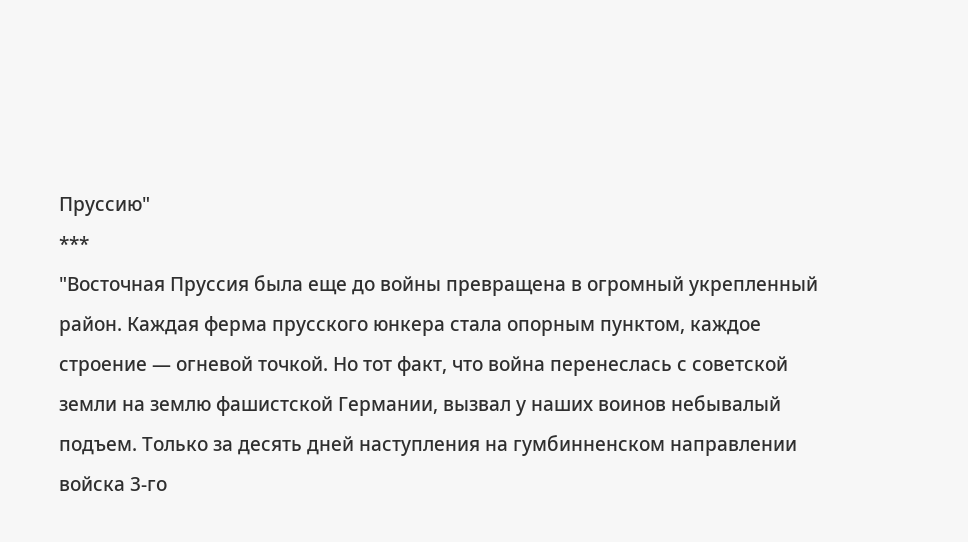Пруссию"
***
"Восточная Пруссия была еще до войны превращена в огромный укрепленный район. Каждая ферма прусского юнкера стала опорным пунктом, каждое строение — огневой точкой. Но тот факт, что война перенеслась с советской земли на землю фашистской Германии, вызвал у наших воинов небывалый подъем. Только за десять дней наступления на гумбинненском направлении войска 3-го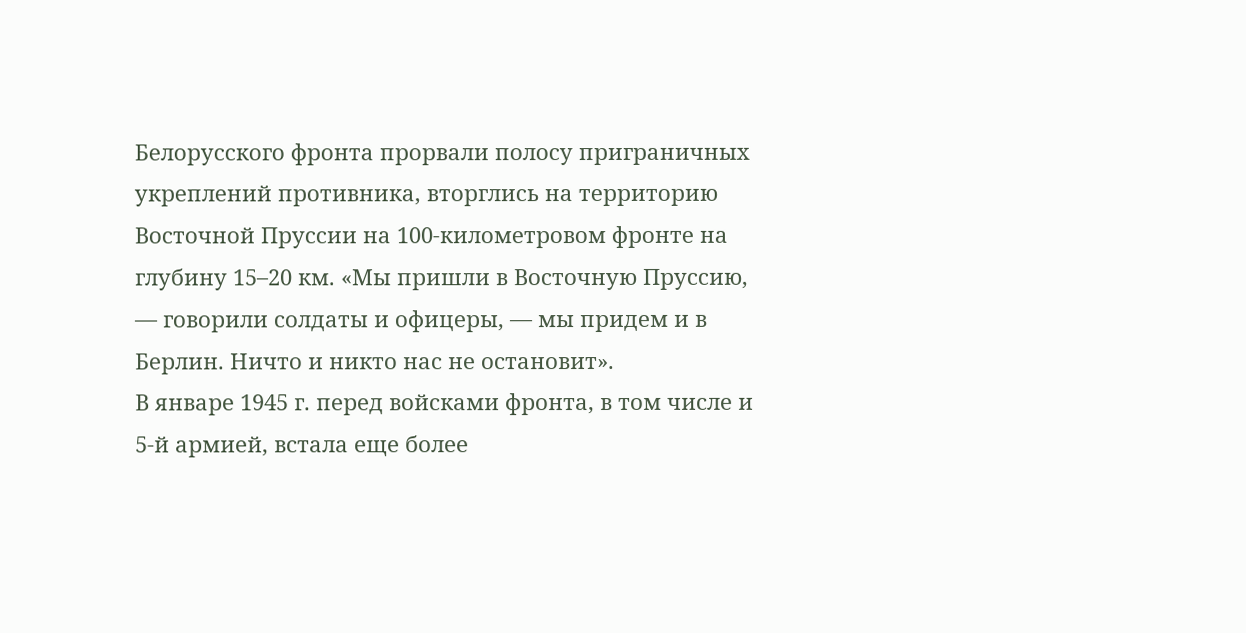Белорусского фронта прорвали полосу приграничных укреплений противника, вторглись на территорию Восточной Пруссии на 100-километровом фронте на глубину 15–20 км. «Мы пришли в Восточную Пруссию, — говорили солдаты и офицеры, — мы придем и в Берлин. Ничто и никто нас не остановит».
В январе 1945 г. перед войсками фронта, в том числе и 5-й армией, встала еще более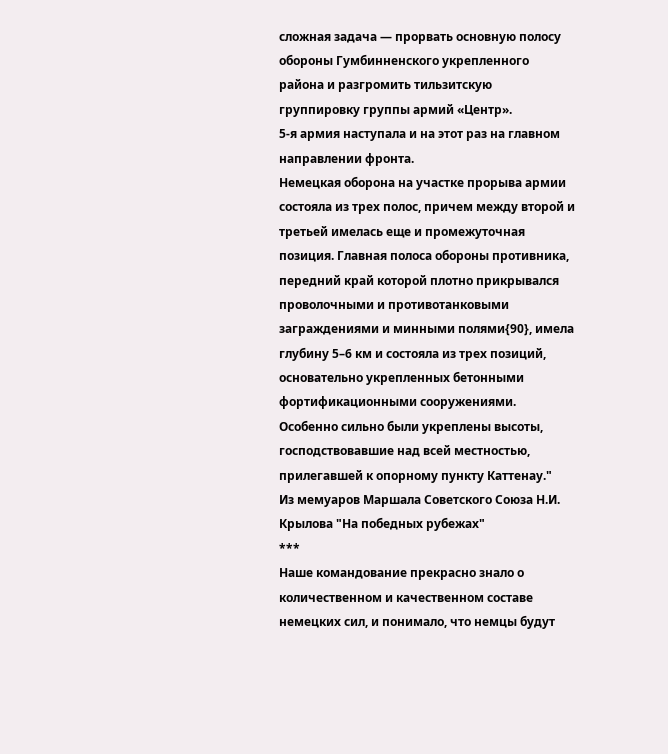сложная задача — прорвать основную полосу обороны Гумбинненского укрепленного района и разгромить тильзитскую группировку группы армий «Центр».
5-я армия наступала и на этот раз на главном направлении фронта.
Немецкая оборона на участке прорыва армии состояла из трех полос, причем между второй и третьей имелась еще и промежуточная позиция. Главная полоса обороны противника, передний край которой плотно прикрывался проволочными и противотанковыми заграждениями и минными полями{90}, имела глубину 5–6 км и состояла из трех позиций, основательно укрепленных бетонными фортификационными сооружениями. Особенно сильно были укреплены высоты, господствовавшие над всей местностью, прилегавшей к опорному пункту Каттенау."
Из мемуаров Маршала Советского Союза Н.И. Крылова "На победных рубежах"
***
Наше командование прекрасно знало о количественном и качественном составе немецких сил, и понимало, что немцы будут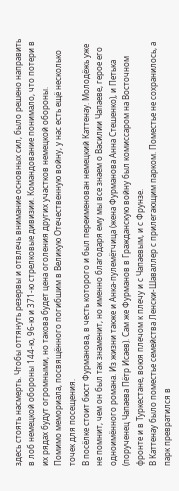здесь стоять насмерть. Чтобы оттянуть резервы и отвлечь внимание основных сил, было решено направить в лоб немецкой обороны 144-ю, 96-ю и 371-ю стрелковые дивизии. Командование понимало, что потери в их рядах будут огромными, но такова будет цена оголения других участков немецкой обороны.
Помимо мемориала, посвящённого погибшим в Великую Отечественную войну, у нас есть ещё несколько точек для посещения.
В посёлке стоит бюст Фурманова, в честь которого и был переименован немецкий Каттенау. Молодёжь уже не помнит, чем он был так знаменит, но именно благодаря ему мы все знаем о Василии Чапаеве, герое его одноимённого романа. Из жизни также и Анка-пулемётчица (жена Фурманова Анна Стешенко), и Петька (порученец Чапаева Пётр Исаев). Сам же Фурманов в Гражданскую войну был комиссаром на Восточном фронте и в Туркестане, воюя плечом к плечу и с Чапаевым, и с Фрунзе.
В Каттенау было поместье семейства Ленски-Шаваллер с прилегающим парком. Поместье не сохранилось, а парк превратился в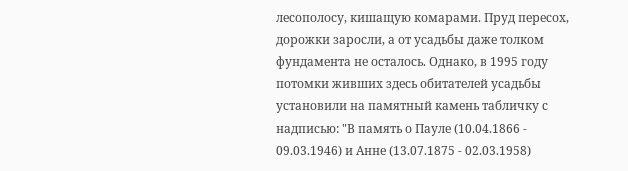лесополосу, кишащую комарами. Пруд пересох, дорожки заросли, а от усадьбы даже толком фундамента не осталось. Однако, в 1995 году потомки живших здесь обитателей усадьбы установили на памятный камень табличку с надписью: "В память о Пауле (10.04.1866 - 09.03.1946) и Анне (13.07.1875 - 02.03.1958)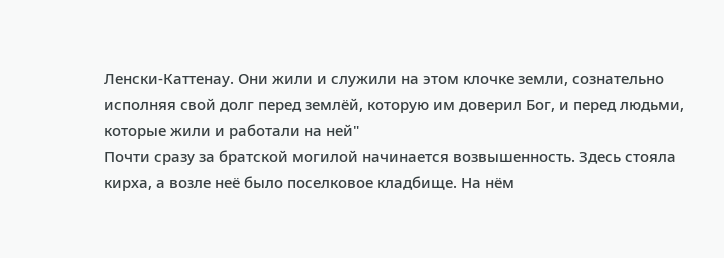Ленски-Каттенау. Они жили и служили на этом клочке земли, сознательно исполняя свой долг перед землёй, которую им доверил Бог, и перед людьми, которые жили и работали на ней"
Почти сразу за братской могилой начинается возвышенность. Здесь стояла кирха, а возле неё было поселковое кладбище. На нём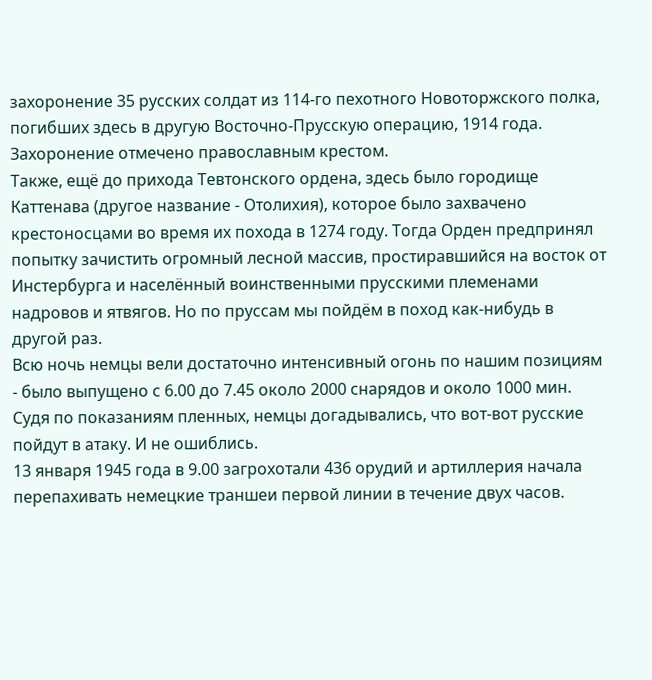захоронение 35 русских солдат из 114-го пехотного Новоторжского полка, погибших здесь в другую Восточно-Прусскую операцию, 1914 года. Захоронение отмечено православным крестом.
Также, ещё до прихода Тевтонского ордена, здесь было городище Каттенава (другое название - Отолихия), которое было захвачено крестоносцами во время их похода в 1274 году. Тогда Орден предпринял попытку зачистить огромный лесной массив, простиравшийся на восток от Инстербурга и населённый воинственными прусскими племенами надровов и ятвягов. Но по пруссам мы пойдём в поход как-нибудь в другой раз.
Всю ночь немцы вели достаточно интенсивный огонь по нашим позициям - было выпущено с 6.00 до 7.45 около 2000 снарядов и около 1000 мин. Судя по показаниям пленных, немцы догадывались, что вот-вот русские пойдут в атаку. И не ошиблись.
13 января 1945 года в 9.00 загрохотали 436 орудий и артиллерия начала перепахивать немецкие траншеи первой линии в течение двух часов.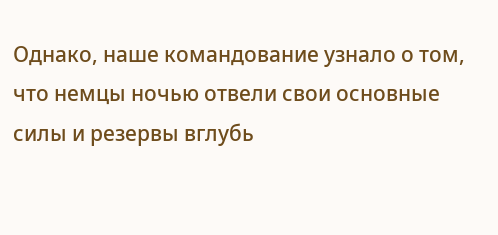Однако, наше командование узнало о том, что немцы ночью отвели свои основные силы и резервы вглубь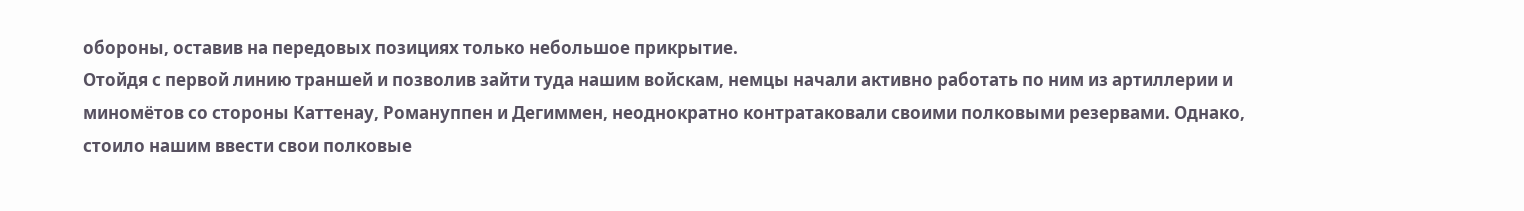обороны, оставив на передовых позициях только небольшое прикрытие.
Отойдя с первой линию траншей и позволив зайти туда нашим войскам, немцы начали активно работать по ним из артиллерии и миномётов со стороны Каттенау, Романуппен и Дегиммен, неоднократно контратаковали своими полковыми резервами. Однако, стоило нашим ввести свои полковые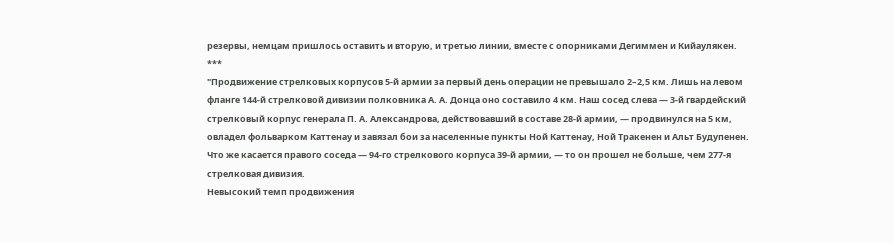резервы, немцам пришлось оставить и вторую, и третью линии, вместе с опорниками Дегиммен и Кийаулякен.
***
"Продвижение стрелковых корпусов 5-й армии за первый день операции не превышало 2–2,5 км. Лишь на левом фланге 144-й стрелковой дивизии полковника А. А. Донца оно составило 4 км. Наш сосед слева — 3-й гвардейский стрелковый корпус генерала П. А. Александрова, действовавший в составе 28-й армии, — продвинулся на 5 км, овладел фольварком Каттенау и завязал бои за населенные пункты Ной Каттенау, Ной Тракенен и Альт Будупенен. Что же касается правого соседа — 94-го стрелкового корпуса 39-й армии, — то он прошел не больше, чем 277-я стрелковая дивизия.
Невысокий темп продвижения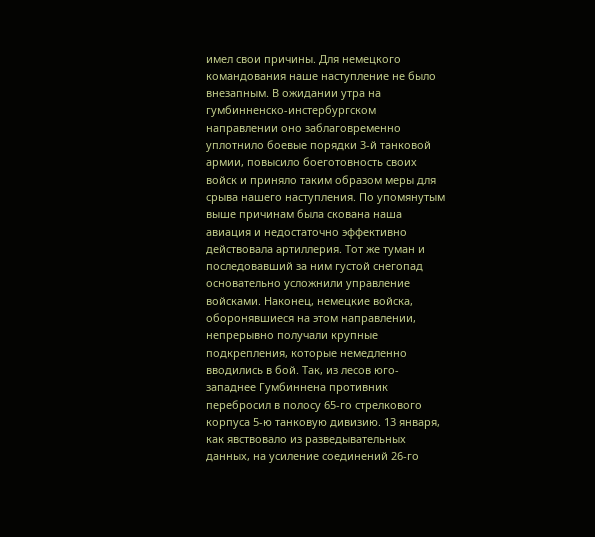имел свои причины. Для немецкого командования наше наступление не было внезапным. В ожидании утра на гумбинненско-инстербургском направлении оно заблаговременно уплотнило боевые порядки 3-й танковой армии, повысило боеготовность своих войск и приняло таким образом меры для срыва нашего наступления. По упомянутым выше причинам была скована наша авиация и недостаточно эффективно действовала артиллерия. Тот же туман и последовавший за ним густой снегопад основательно усложнили управление войсками. Наконец, немецкие войска, оборонявшиеся на этом направлении, непрерывно получали крупные подкрепления, которые немедленно вводились в бой. Так, из лесов юго-западнее Гумбиннена противник перебросил в полосу 65-го стрелкового корпуса 5-ю танковую дивизию. 13 января, как явствовало из разведывательных данных, на усиление соединений 26-го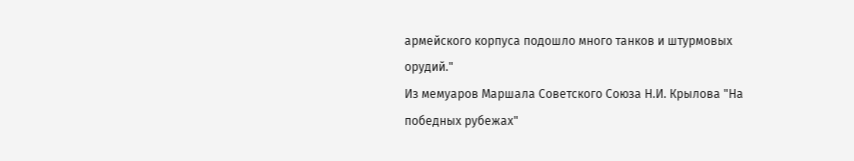армейского корпуса подошло много танков и штурмовых орудий."
Из мемуаров Маршала Советского Союза Н.И. Крылова "На победных рубежах"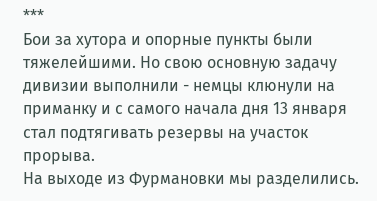***
Бои за хутора и опорные пункты были тяжелейшими. Но свою основную задачу дивизии выполнили - немцы клюнули на приманку и с самого начала дня 13 января стал подтягивать резервы на участок прорыва.
На выходе из Фурмановки мы разделились.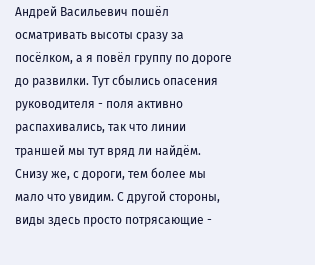Андрей Васильевич пошёл осматривать высоты сразу за посёлком, а я повёл группу по дороге до развилки. Тут сбылись опасения руководителя - поля активно распахивались, так что линии траншей мы тут вряд ли найдём. Снизу же, с дороги, тем более мы мало что увидим. С другой стороны, виды здесь просто потрясающие -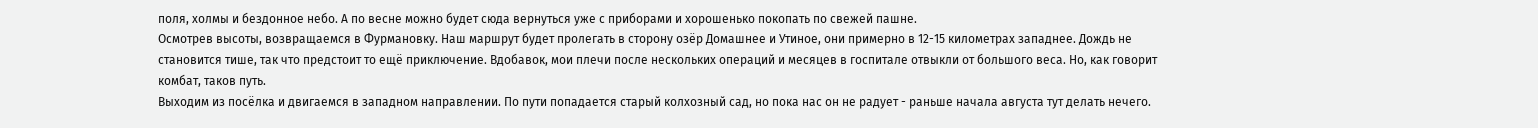поля, холмы и бездонное небо. А по весне можно будет сюда вернуться уже с приборами и хорошенько покопать по свежей пашне.
Осмотрев высоты, возвращаемся в Фурмановку. Наш маршрут будет пролегать в сторону озёр Домашнее и Утиное, они примерно в 12-15 километрах западнее. Дождь не становится тише, так что предстоит то ещё приключение. Вдобавок, мои плечи после нескольких операций и месяцев в госпитале отвыкли от большого веса. Но, как говорит комбат, таков путь.
Выходим из посёлка и двигаемся в западном направлении. По пути попадается старый колхозный сад, но пока нас он не радует - раньше начала августа тут делать нечего.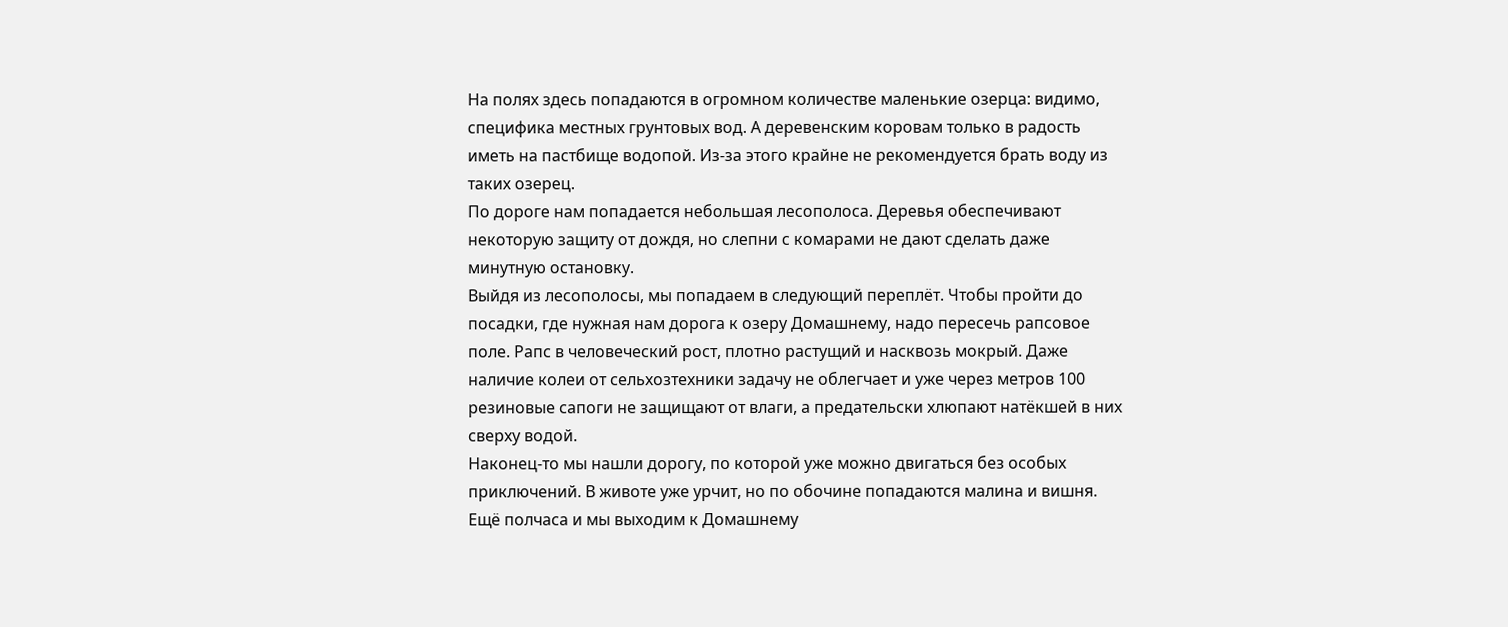На полях здесь попадаются в огромном количестве маленькие озерца: видимо, специфика местных грунтовых вод. А деревенским коровам только в радость иметь на пастбище водопой. Из-за этого крайне не рекомендуется брать воду из таких озерец.
По дороге нам попадается небольшая лесополоса. Деревья обеспечивают некоторую защиту от дождя, но слепни с комарами не дают сделать даже минутную остановку.
Выйдя из лесополосы, мы попадаем в следующий переплёт. Чтобы пройти до посадки, где нужная нам дорога к озеру Домашнему, надо пересечь рапсовое поле. Рапс в человеческий рост, плотно растущий и насквозь мокрый. Даже наличие колеи от сельхозтехники задачу не облегчает и уже через метров 100 резиновые сапоги не защищают от влаги, а предательски хлюпают натёкшей в них сверху водой.
Наконец-то мы нашли дорогу, по которой уже можно двигаться без особых приключений. В животе уже урчит, но по обочине попадаются малина и вишня. Ещё полчаса и мы выходим к Домашнему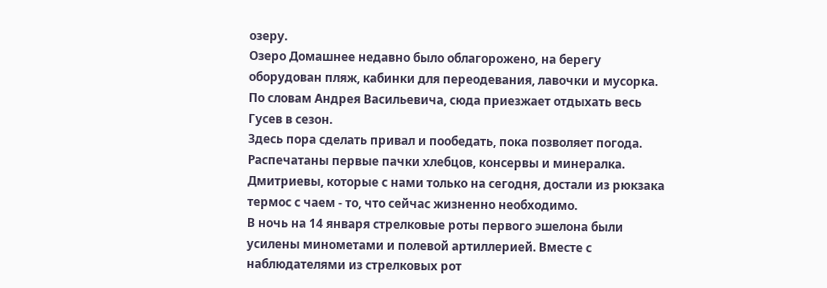озеру.
Озеро Домашнее недавно было облагорожено, на берегу оборудован пляж, кабинки для переодевания, лавочки и мусорка. По словам Андрея Васильевича, сюда приезжает отдыхать весь Гусев в сезон.
Здесь пора сделать привал и пообедать, пока позволяет погода. Распечатаны первые пачки хлебцов, консервы и минералка. Дмитриевы, которые с нами только на сегодня, достали из рюкзака термос с чаем - то, что сейчас жизненно необходимо.
В ночь на 14 января стрелковые роты первого эшелона были усилены минометами и полевой артиллерией. Вместе с наблюдателями из стрелковых рот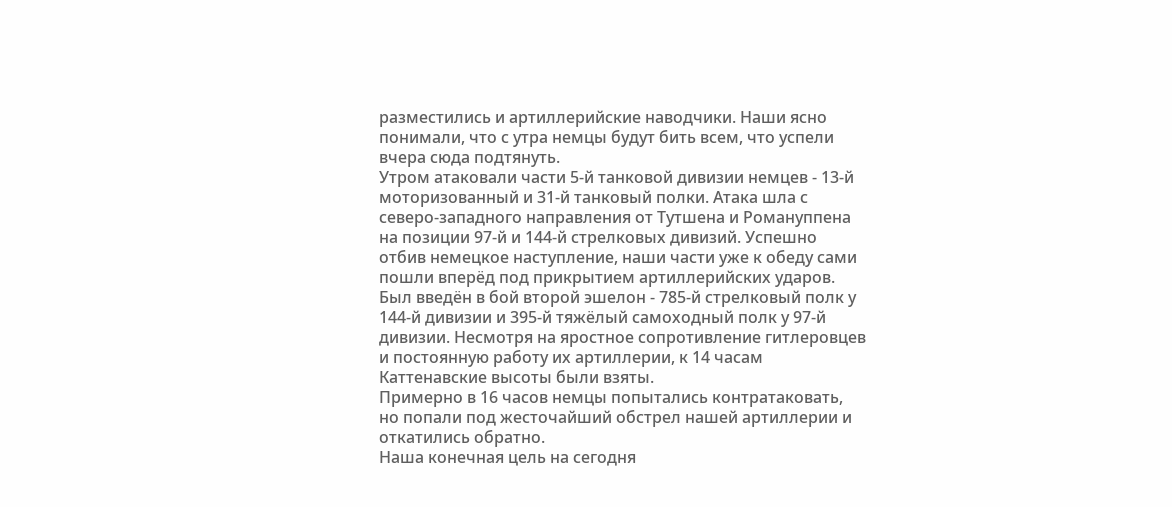разместились и артиллерийские наводчики. Наши ясно понимали, что с утра немцы будут бить всем, что успели вчера сюда подтянуть.
Утром атаковали части 5-й танковой дивизии немцев - 13-й моторизованный и 31-й танковый полки. Атака шла с северо-западного направления от Тутшена и Романуппена на позиции 97-й и 144-й стрелковых дивизий. Успешно отбив немецкое наступление, наши части уже к обеду сами пошли вперёд под прикрытием артиллерийских ударов.
Был введён в бой второй эшелон - 785-й стрелковый полк у 144-й дивизии и 395-й тяжёлый самоходный полк у 97-й дивизии. Несмотря на яростное сопротивление гитлеровцев и постоянную работу их артиллерии, к 14 часам Каттенавские высоты были взяты.
Примерно в 16 часов немцы попытались контратаковать, но попали под жесточайший обстрел нашей артиллерии и откатились обратно.
Наша конечная цель на сегодня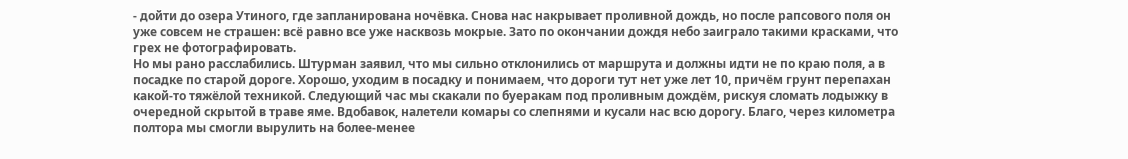- дойти до озера Утиного, где запланирована ночёвка. Снова нас накрывает проливной дождь, но после рапсового поля он уже совсем не страшен: всё равно все уже насквозь мокрые. Зато по окончании дождя небо заиграло такими красками, что грех не фотографировать.
Но мы рано расслабились. Штурман заявил, что мы сильно отклонились от маршрута и должны идти не по краю поля, а в посадке по старой дороге. Хорошо, уходим в посадку и понимаем, что дороги тут нет уже лет 10, причём грунт перепахан какой-то тяжёлой техникой. Следующий час мы скакали по буеракам под проливным дождём, рискуя сломать лодыжку в очередной скрытой в траве яме. Вдобавок, налетели комары со слепнями и кусали нас всю дорогу. Благо, через километра полтора мы смогли вырулить на более-менее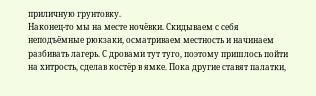приличную грунтовку.
Наконец-то мы на месте ночёвки. Скидываем с себя неподъёмные рюкзаки, осматриваем местность и начинаем разбивать лагерь. С дровами тут туго, поэтому пришлось пойти на хитрость, сделав костёр в ямке. Пока другие ставят палатки,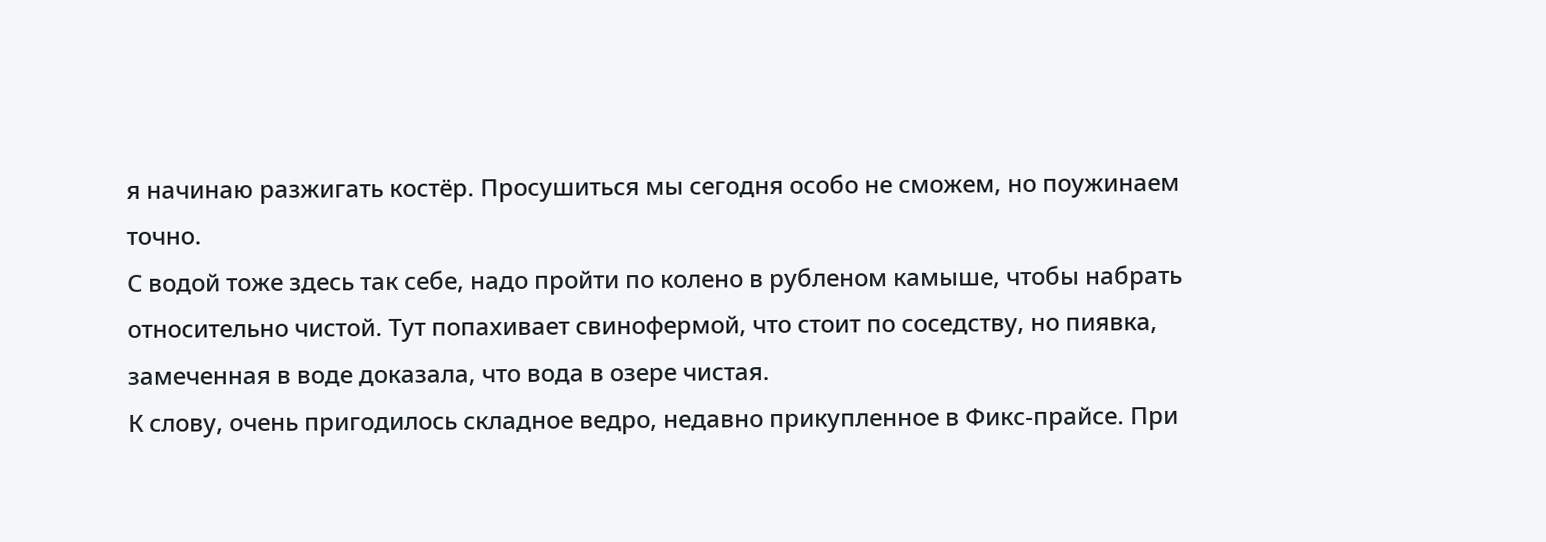я начинаю разжигать костёр. Просушиться мы сегодня особо не сможем, но поужинаем точно.
С водой тоже здесь так себе, надо пройти по колено в рубленом камыше, чтобы набрать относительно чистой. Тут попахивает свинофермой, что стоит по соседству, но пиявка, замеченная в воде доказала, что вода в озере чистая.
К слову, очень пригодилось складное ведро, недавно прикупленное в Фикс-прайсе. При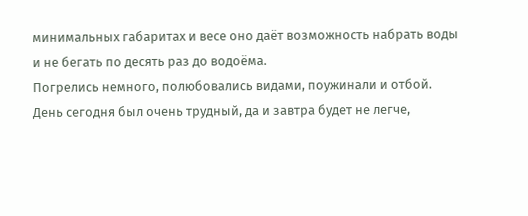минимальных габаритах и весе оно даёт возможность набрать воды и не бегать по десять раз до водоёма.
Погрелись немного, полюбовались видами, поужинали и отбой. День сегодня был очень трудный, да и завтра будет не легче,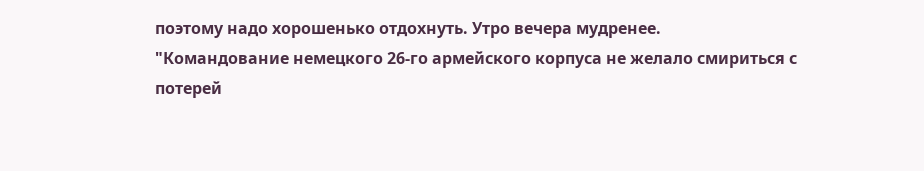поэтому надо хорошенько отдохнуть. Утро вечера мудренее.
"Командование немецкого 26-го армейского корпуса не желало смириться с потерей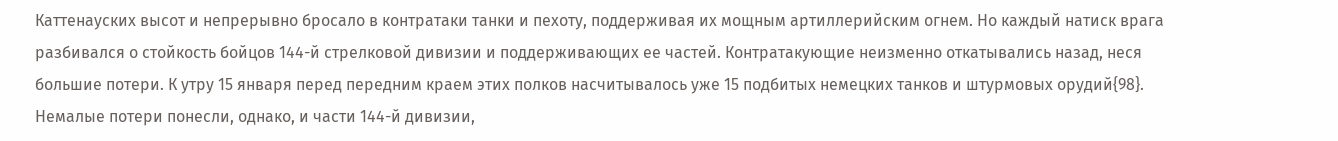Каттенауских высот и непрерывно бросало в контратаки танки и пехоту, поддерживая их мощным артиллерийским огнем. Но каждый натиск врага разбивался о стойкость бойцов 144-й стрелковой дивизии и поддерживающих ее частей. Контратакующие неизменно откатывались назад, неся большие потери. К утру 15 января перед передним краем этих полков насчитывалось уже 15 подбитых немецких танков и штурмовых орудий{98}. Немалые потери понесли, однако, и части 144-й дивизии,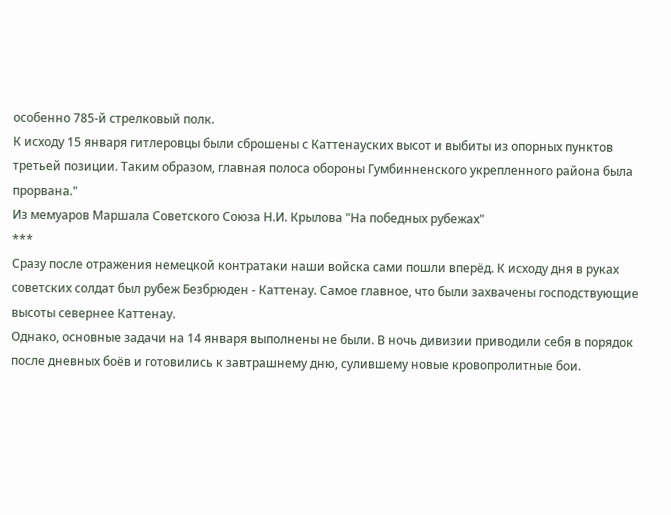особенно 785-й стрелковый полк.
К исходу 15 января гитлеровцы были сброшены с Каттенауских высот и выбиты из опорных пунктов третьей позиции. Таким образом, главная полоса обороны Гумбинненского укрепленного района была прорвана."
Из мемуаров Маршала Советского Союза Н.И. Крылова "На победных рубежах"
***
Сразу после отражения немецкой контратаки наши войска сами пошли вперёд. К исходу дня в руках советских солдат был рубеж Безбрюден - Каттенау. Самое главное, что были захвачены господствующие высоты севернее Каттенау.
Однако, основные задачи на 14 января выполнены не были. В ночь дивизии приводили себя в порядок после дневных боёв и готовились к завтрашнему дню, сулившему новые кровопролитные бои.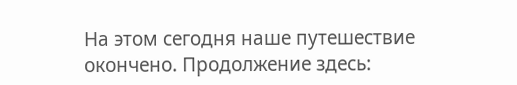На этом сегодня наше путешествие окончено. Продолжение здесь: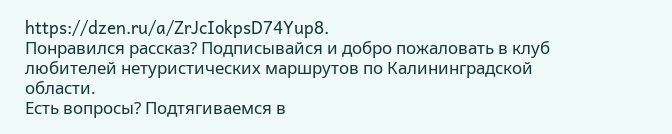https://dzen.ru/a/ZrJcIokpsD74Yup8.
Понравился рассказ? Подписывайся и добро пожаловать в клуб любителей нетуристических маршрутов по Калининградской области.
Есть вопросы? Подтягиваемся в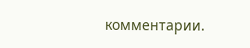комментарии.